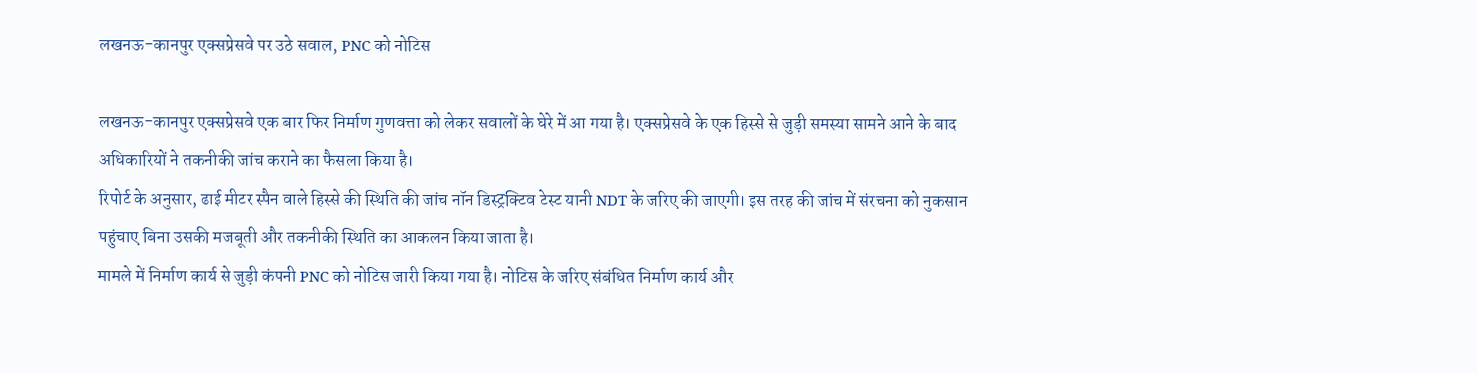लखनऊ-कानपुर एक्सप्रेसवे पर उठे सवाल, PNC को नोटिस

लखनऊ-कानपुर एक्सप्रेसवे एक बार फिर निर्माण गुणवत्ता को लेकर सवालों के घेरे में आ गया है। एक्सप्रेसवे के एक हिस्से से जुड़ी समस्या सामने आने के बाद अधिकारियों ने तकनीकी जांच कराने का फैसला किया है।
रिपोर्ट के अनुसार, ढाई मीटर स्पैन वाले हिस्से की स्थिति की जांच नॉन डिस्ट्रक्टिव टेस्ट यानी NDT के जरिए की जाएगी। इस तरह की जांच में संरचना को नुकसान पहुंचाए बिना उसकी मजबूती और तकनीकी स्थिति का आकलन किया जाता है।
मामले में निर्माण कार्य से जुड़ी कंपनी PNC को नोटिस जारी किया गया है। नोटिस के जरिए संबंधित निर्माण कार्य और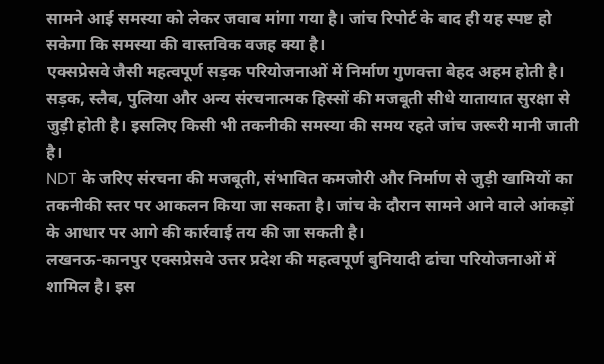सामने आई समस्या को लेकर जवाब मांगा गया है। जांच रिपोर्ट के बाद ही यह स्पष्ट हो सकेगा कि समस्या की वास्तविक वजह क्या है।
एक्सप्रेसवे जैसी महत्वपूर्ण सड़क परियोजनाओं में निर्माण गुणवत्ता बेहद अहम होती है। सड़क, स्लैब, पुलिया और अन्य संरचनात्मक हिस्सों की मजबूती सीधे यातायात सुरक्षा से जुड़ी होती है। इसलिए किसी भी तकनीकी समस्या की समय रहते जांच जरूरी मानी जाती है।
NDT के जरिए संरचना की मजबूती, संभावित कमजोरी और निर्माण से जुड़ी खामियों का तकनीकी स्तर पर आकलन किया जा सकता है। जांच के दौरान सामने आने वाले आंकड़ों के आधार पर आगे की कार्रवाई तय की जा सकती है।
लखनऊ-कानपुर एक्सप्रेसवे उत्तर प्रदेश की महत्वपूर्ण बुनियादी ढांचा परियोजनाओं में शामिल है। इस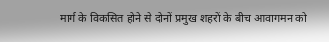मार्ग के विकसित होने से दोनों प्रमुख शहरों के बीच आवागमन को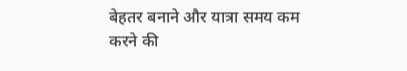बेहतर बनाने और यात्रा समय कम करने की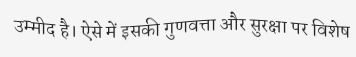उम्मीद है। ऐसे में इसकी गुणवत्ता और सुरक्षा पर विशेष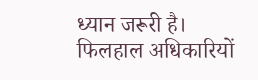ध्यान जरूरी है।
फिलहाल अधिकारियों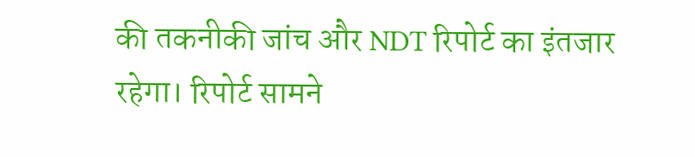की तकनीकी जांच और NDT रिपोर्ट का इंतजार रहेगा। रिपोर्ट सामने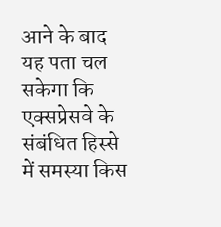आने के बाद यह पता चल सकेगा कि एक्सप्रेसवे के संबंधित हिस्से में समस्या किस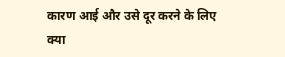कारण आई और उसे दूर करने के लिए क्या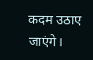कदम उठाए जाएंगे।